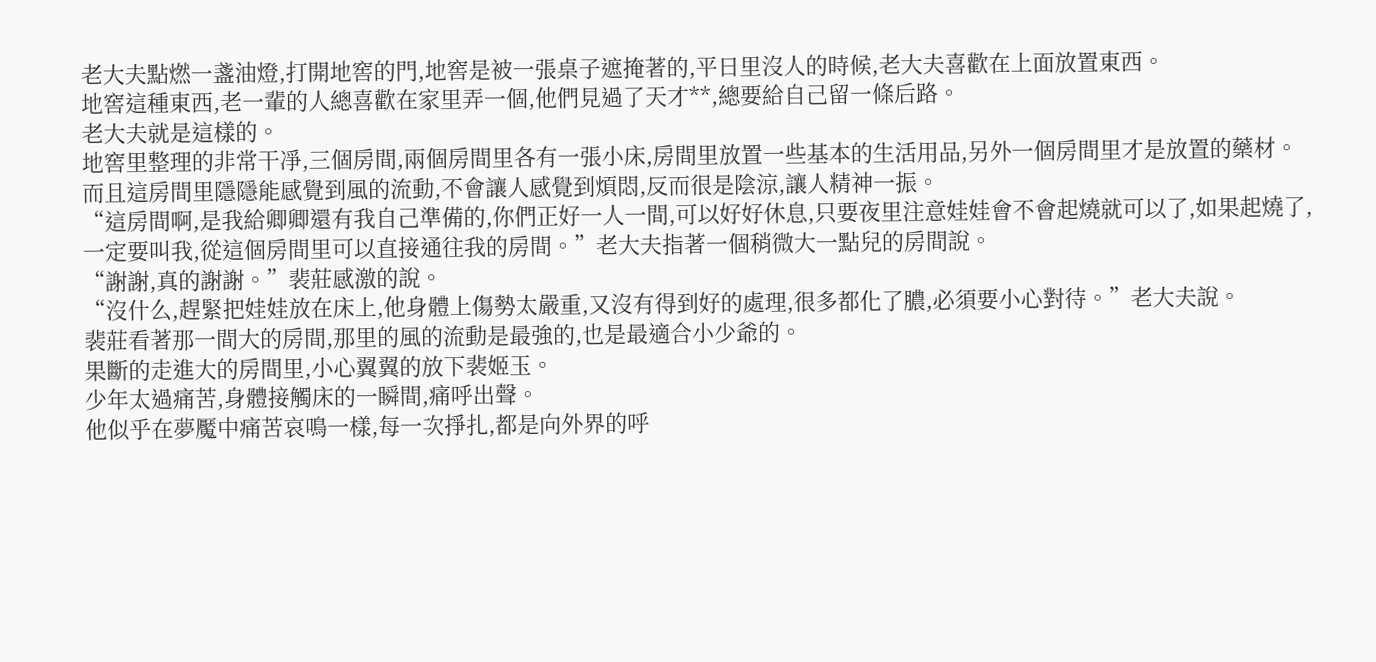老大夫點燃一盞油燈,打開地窖的門,地窖是被一張桌子遮掩著的,平日里沒人的時候,老大夫喜歡在上面放置東西。
地窖這種東西,老一輩的人總喜歡在家里弄一個,他們見過了天才**,總要給自己留一條后路。
老大夫就是這樣的。
地窖里整理的非常干凈,三個房間,兩個房間里各有一張小床,房間里放置一些基本的生活用品,另外一個房間里才是放置的藥材。
而且這房間里隱隱能感覺到風的流動,不會讓人感覺到煩悶,反而很是陰涼,讓人精神一振。
“這房間啊,是我給卿卿還有我自己準備的,你們正好一人一間,可以好好休息,只要夜里注意娃娃會不會起燒就可以了,如果起燒了,一定要叫我,從這個房間里可以直接通往我的房間。”老大夫指著一個稍微大一點兒的房間說。
“謝謝,真的謝謝。”裴莊感激的說。
“沒什么,趕緊把娃娃放在床上,他身體上傷勢太嚴重,又沒有得到好的處理,很多都化了膿,必須要小心對待。”老大夫說。
裴莊看著那一間大的房間,那里的風的流動是最強的,也是最適合小少爺的。
果斷的走進大的房間里,小心翼翼的放下裴姬玉。
少年太過痛苦,身體接觸床的一瞬間,痛呼出聲。
他似乎在夢魘中痛苦哀鳴一樣,每一次掙扎,都是向外界的呼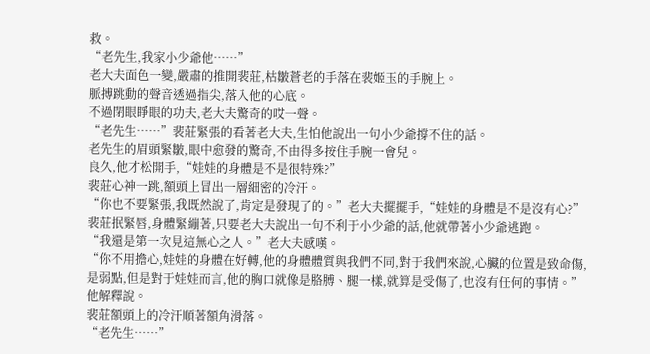救。
“老先生,我家小少爺他……”
老大夫面色一變,嚴肅的推開裴莊,枯皺蒼老的手落在裴姬玉的手腕上。
脈搏跳動的聲音透過指尖,落入他的心底。
不過閉眼睜眼的功夫,老大夫驚奇的哎一聲。
“老先生……”裴莊緊張的看著老大夫,生怕他說出一句小少爺撐不住的話。
老先生的眉頭緊皺,眼中愈發的驚奇,不由得多按住手腕一會兒。
良久,他才松開手,“娃娃的身體是不是很特殊?”
裴莊心神一跳,額頭上冒出一層細密的冷汗。
“你也不要緊張,我既然說了,肯定是發現了的。”老大夫擺擺手,“娃娃的身體是不是沒有心?”
裴莊抿緊唇,身體緊繃著,只要老大夫說出一句不利于小少爺的話,他就帶著小少爺逃跑。
“我還是第一次見這無心之人。”老大夫感嘆。
“你不用擔心,娃娃的身體在好轉,他的身體體質與我們不同,對于我們來說,心臟的位置是致命傷,是弱點,但是對于娃娃而言,他的胸口就像是胳膊、腿一樣,就算是受傷了,也沒有任何的事情。”他解釋說。
裴莊額頭上的冷汗順著額角滑落。
“老先生……”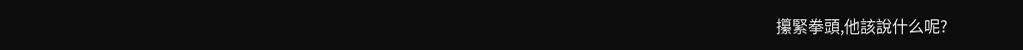攥緊拳頭,他該說什么呢?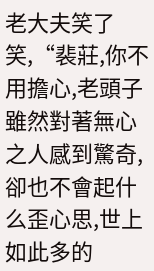老大夫笑了笑,“裴莊,你不用擔心,老頭子雖然對著無心之人感到驚奇,卻也不會起什么歪心思,世上如此多的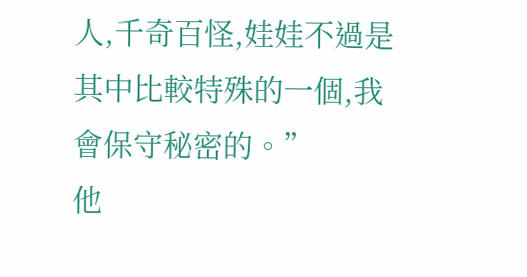人,千奇百怪,娃娃不過是其中比較特殊的一個,我會保守秘密的。”
他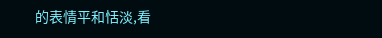的表情平和恬淡,看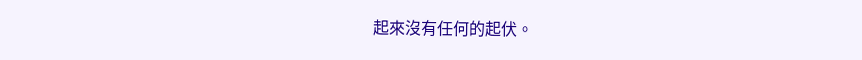起來沒有任何的起伏。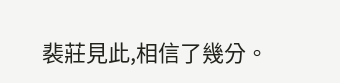裴莊見此,相信了幾分。